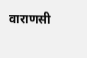वाराणसी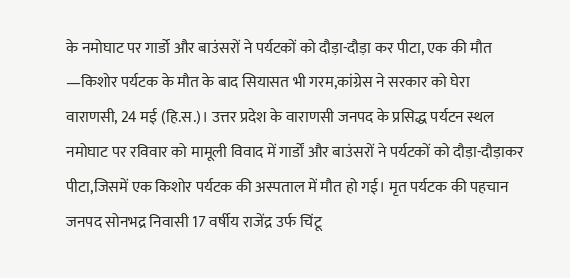के नमोघाट पर गार्डो और बाउंसरों ने पर्यटकों को दौड़ा-दौड़ा कर पीटा, एक की मौत
—किशोर पर्यटक के मौत के बाद सियासत भी गरम,कांग्रेस ने सरकार को घेरा
वाराणसी, 24 मई (हि.स.)। उत्तर प्रदेश के वाराणसी जनपद के प्रसिद्ध पर्यटन स्थल नमोघाट पर रविवार को मामूली विवाद में गार्डों और बाउंसरों ने पर्यटकों को दौड़ा-दौड़ाकर पीटा,जिसमें एक किशोर पर्यटक की अस्पताल में मौत हो गई। मृत पर्यटक की पहचान जनपद सोनभद्र निवासी 17 वर्षीय राजेंद्र उर्फ चिंटू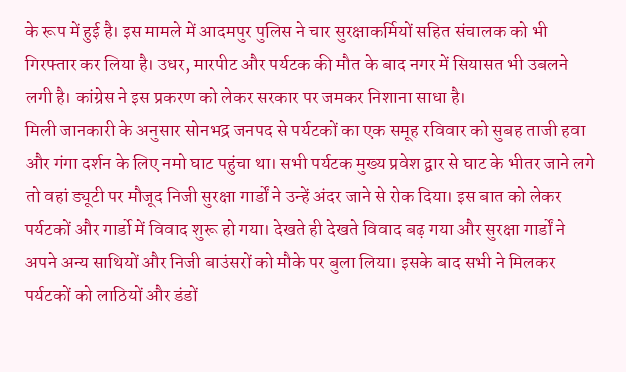के रूप में हुई है। इस मामले में आदमपुर पुलिस ने चार सुरक्षाकर्मियों सहित संचालक को भी गिरफ्तार कर लिया है। उधर, मारपीट और पर्यटक की मौत के बाद नगर में सियासत भी उबलने लगी है। कांग्रेस ने इस प्रकरण को लेकर सरकार पर जमकर निशाना साधा है।
मिली जानकारी के अनुसार सोनभद्र जनपद से पर्यटकों का एक समूह रविवार को सुबह ताजी हवा और गंगा दर्शन के लिए नमो घाट पहुंचा था। सभी पर्यटक मुख्य प्रवेश द्वार से घाट के भीतर जाने लगे तो वहां ड्यूटी पर मौजूद निजी सुरक्षा गार्डों ने उन्हें अंदर जाने से रोक दिया। इस बात को लेकर पर्यटकों और गार्डो में विवाद शुरू हो गया। देखते ही देखते विवाद बढ़ गया और सुरक्षा गार्डों ने अपने अन्य साथियों और निजी बाउंसरों को मौके पर बुला लिया। इसके बाद सभी ने मिलकर पर्यटकों को लाठियों और डंडों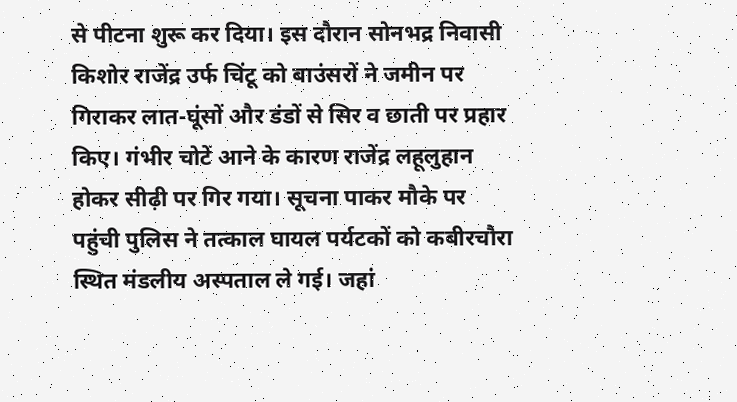से पीटना शुरू कर दिया। इस दौरान सोनभद्र निवासी किशोर राजेंद्र उर्फ चिंटू को बाउंसरों ने जमीन पर गिराकर लात-घूंसों और डंडों से सिर व छाती पर प्रहार किए। गंभीर चोटें आने के कारण राजेंद्र लहूलुहान होकर सीढ़ी पर गिर गया। सूचना पाकर मौके पर पहुंची पुलिस ने तत्काल घायल पर्यटकों को कबीरचौरा स्थित मंडलीय अस्पताल ले गई। जहां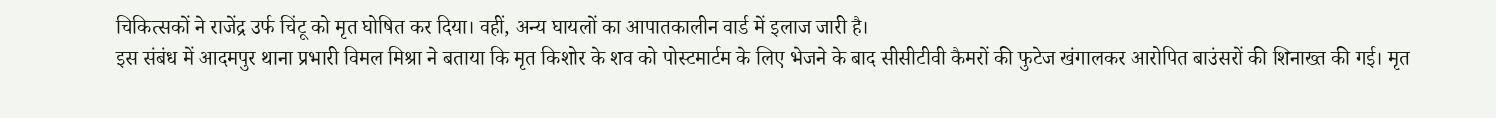चिकित्सकों ने राजेंद्र उर्फ चिंटू को मृत घोषित कर दिया। वहीं, अन्य घायलों का आपातकालीन वार्ड में इलाज जारी है।
इस संबंध में आदमपुर थाना प्रभारी विमल मिश्रा ने बताया कि मृत किशोर के शव को पोस्टमार्टम के लिए भेजने के बाद सीसीटीवी कैमरों की फुटेज खंगालकर आरोपित बाउंसरों की शिनाख्त की गई। मृत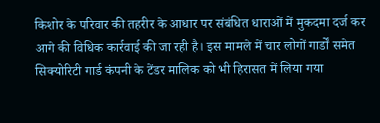किशोर के परिवार की तहरीर के आधार पर संबंधित धाराओं में मुकदमा दर्ज कर आगे की विधिक कार्रवाई की जा रही है। इस मामले में चार लोगों गार्डों समेत सिक्योरिटी गार्ड कंपनी के टेंडर मालिक को भी हिरासत में लिया गया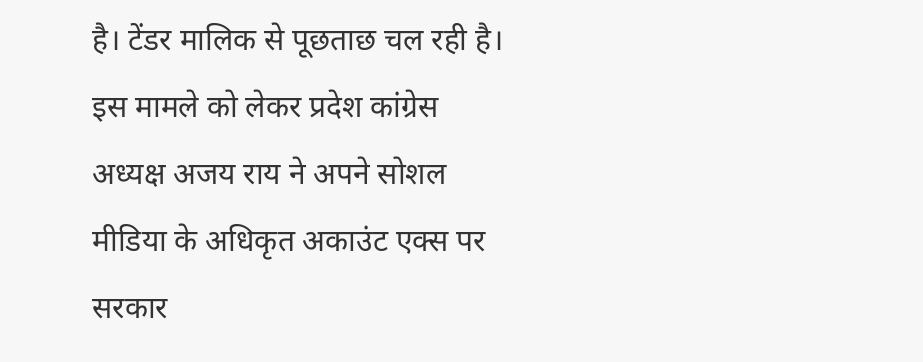है। टेंडर मालिक से पूछताछ चल रही है।
इस मामले को लेकर प्रदेश कांग्रेस अध्यक्ष अजय राय ने अपने सोशल मीडिया के अधिकृत अकाउंट एक्स पर सरकार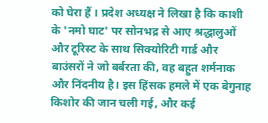को घेरा हैं । प्रदेश अध्यक्ष ने लिखा है कि काशी के 'नमो घाट' पर सोनभद्र से आए श्रद्धालुओं और टूरिस्ट के साथ सिक्योरिटी गार्ड और बाउंसरों ने जो बर्बरता की, वह बहुत शर्मनाक और निंदनीय है। इस हिंसक हमले में एक बेगुनाह किशोर की जान चली गई, और कई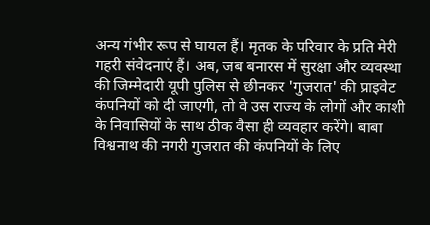अन्य गंभीर रूप से घायल हैं। मृतक के परिवार के प्रति मेरी गहरी संवेदनाएं हैं। अब, जब बनारस में सुरक्षा और व्यवस्था की जिम्मेदारी यूपी पुलिस से छीनकर 'गुजरात' की प्राइवेट कंपनियों को दी जाएगी, तो वे उस राज्य के लोगों और काशी के निवासियों के साथ ठीक वैसा ही व्यवहार करेंगे। बाबा विश्वनाथ की नगरी गुजरात की कंपनियों के लिए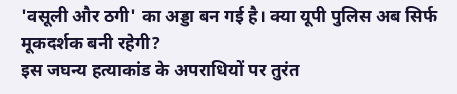'वसूली और ठगी' का अड्डा बन गई है। क्या यूपी पुलिस अब सिर्फ मूकदर्शक बनी रहेगी?
इस जघन्य हत्याकांड के अपराधियों पर तुरंत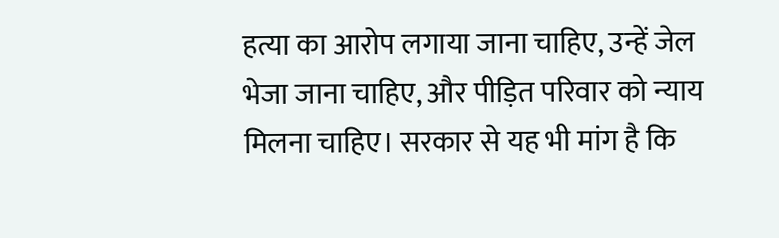हत्या का आरोप लगाया जाना चाहिए, उन्हें जेल भेजा जाना चाहिए, और पीड़ित परिवार को न्याय मिलना चाहिए। सरकार से यह भी मांग है कि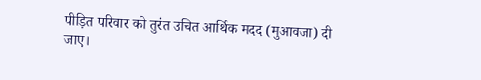पीड़ित परिवार को तुरंत उचित आर्थिक मदद (मुआवजा) दी जाए।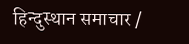हिन्दुस्थान समाचार /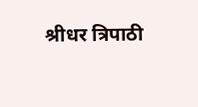श्रीधर त्रिपाठी